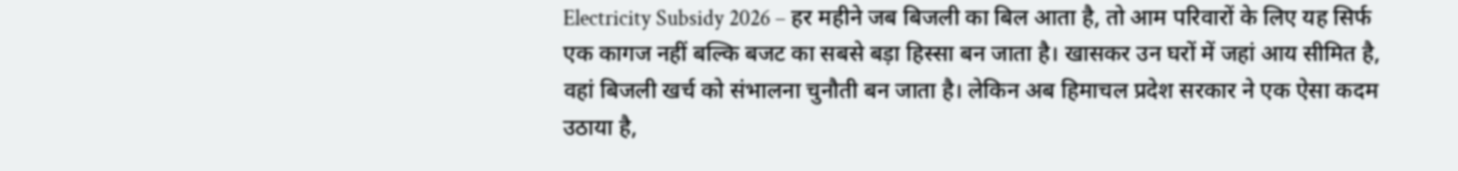Electricity Subsidy 2026 – हर महीने जब बिजली का बिल आता है, तो आम परिवारों के लिए यह सिर्फ एक कागज नहीं बल्कि बजट का सबसे बड़ा हिस्सा बन जाता है। खासकर उन घरों में जहां आय सीमित है, वहां बिजली खर्च को संभालना चुनौती बन जाता है। लेकिन अब हिमाचल प्रदेश सरकार ने एक ऐसा कदम उठाया है,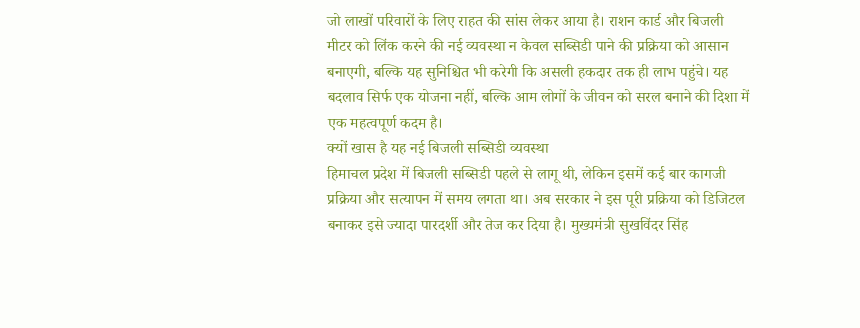जो लाखों परिवारों के लिए राहत की सांस लेकर आया है। राशन कार्ड और बिजली मीटर को लिंक करने की नई व्यवस्था न केवल सब्सिडी पाने की प्रक्रिया को आसान बनाएगी, बल्कि यह सुनिश्चित भी करेगी कि असली हकदार तक ही लाभ पहुंचे। यह बदलाव सिर्फ एक योजना नहीं, बल्कि आम लोगों के जीवन को सरल बनाने की दिशा में एक महत्वपूर्ण कदम है।
क्यों खास है यह नई बिजली सब्सिडी व्यवस्था
हिमाचल प्रदेश में बिजली सब्सिडी पहले से लागू थी, लेकिन इसमें कई बार कागजी प्रक्रिया और सत्यापन में समय लगता था। अब सरकार ने इस पूरी प्रक्रिया को डिजिटल बनाकर इसे ज्यादा पारदर्शी और तेज कर दिया है। मुख्यमंत्री सुखविंदर सिंह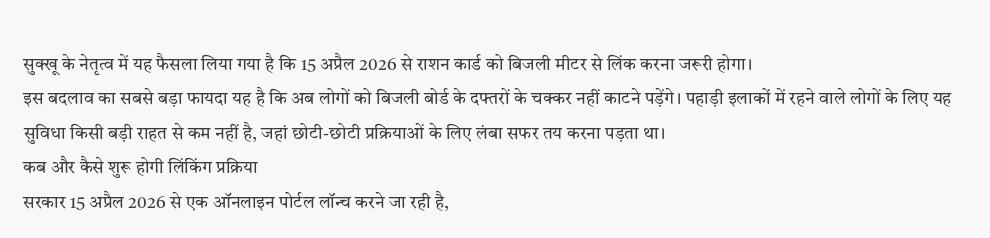सुक्खू के नेतृत्व में यह फैसला लिया गया है कि 15 अप्रैल 2026 से राशन कार्ड को बिजली मीटर से लिंक करना जरूरी होगा।
इस बदलाव का सबसे बड़ा फायदा यह है कि अब लोगों को बिजली बोर्ड के दफ्तरों के चक्कर नहीं काटने पड़ेंगे। पहाड़ी इलाकों में रहने वाले लोगों के लिए यह सुविधा किसी बड़ी राहत से कम नहीं है, जहां छोटी-छोटी प्रक्रियाओं के लिए लंबा सफर तय करना पड़ता था।
कब और कैसे शुरू होगी लिंकिंग प्रक्रिया
सरकार 15 अप्रैल 2026 से एक ऑनलाइन पोर्टल लॉन्च करने जा रही है,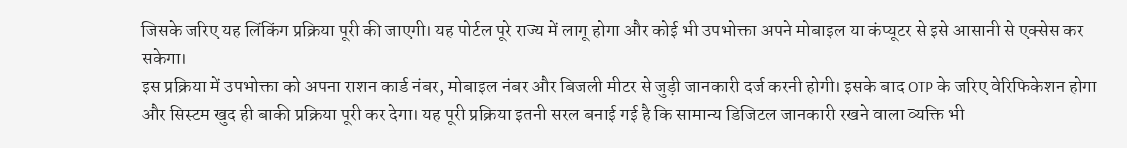जिसके जरिए यह लिंकिंग प्रक्रिया पूरी की जाएगी। यह पोर्टल पूरे राज्य में लागू होगा और कोई भी उपभोक्ता अपने मोबाइल या कंप्यूटर से इसे आसानी से एक्सेस कर सकेगा।
इस प्रक्रिया में उपभोक्ता को अपना राशन कार्ड नंबर, मोबाइल नंबर और बिजली मीटर से जुड़ी जानकारी दर्ज करनी होगी। इसके बाद OTP के जरिए वेरिफिकेशन होगा और सिस्टम खुद ही बाकी प्रक्रिया पूरी कर देगा। यह पूरी प्रक्रिया इतनी सरल बनाई गई है कि सामान्य डिजिटल जानकारी रखने वाला व्यक्ति भी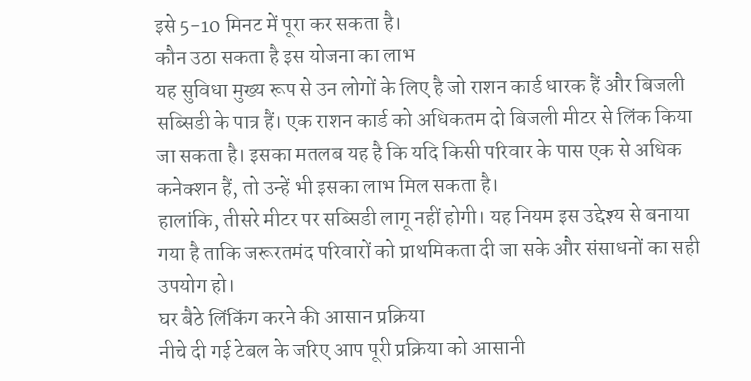इसे 5-10 मिनट में पूरा कर सकता है।
कौन उठा सकता है इस योजना का लाभ
यह सुविधा मुख्य रूप से उन लोगों के लिए है जो राशन कार्ड धारक हैं और बिजली सब्सिडी के पात्र हैं। एक राशन कार्ड को अधिकतम दो बिजली मीटर से लिंक किया जा सकता है। इसका मतलब यह है कि यदि किसी परिवार के पास एक से अधिक कनेक्शन हैं, तो उन्हें भी इसका लाभ मिल सकता है।
हालांकि, तीसरे मीटर पर सब्सिडी लागू नहीं होगी। यह नियम इस उद्देश्य से बनाया गया है ताकि जरूरतमंद परिवारों को प्राथमिकता दी जा सके और संसाधनों का सही उपयोग हो।
घर बैठे लिंकिंग करने की आसान प्रक्रिया
नीचे दी गई टेबल के जरिए आप पूरी प्रक्रिया को आसानी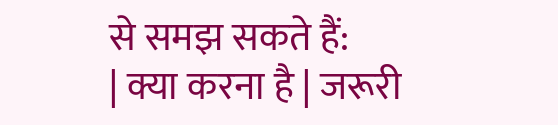से समझ सकते हैं:
| क्या करना है | जरूरी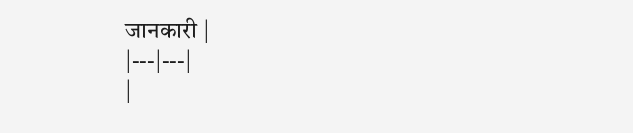जानकारी |
|---|---|
|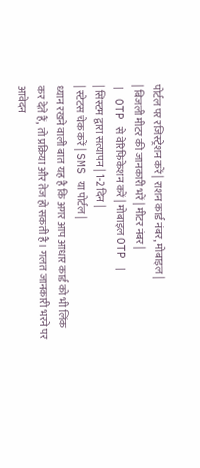पोर्टल पर रजिस्ट्रेशन करें | राशन कार्ड नंबर, मोबाइल |
| बिजली मीटर की जानकारी भरें | मीटर नंबर |
| OTP से वेरिफिकेशन करें | मोबाइल OTP |
| सिस्टम द्वारा सत्यापन | 1-2 दिन |
| स्टेटस चेक करें | SMS या पोर्टल |
ध्यान रखने वाली बात यह है कि अगर आप आधार कार्ड को भी लिंक कर देते हैं, तो प्रक्रिया और तेज हो सकती है। गलत जानकारी भरने पर आवेदन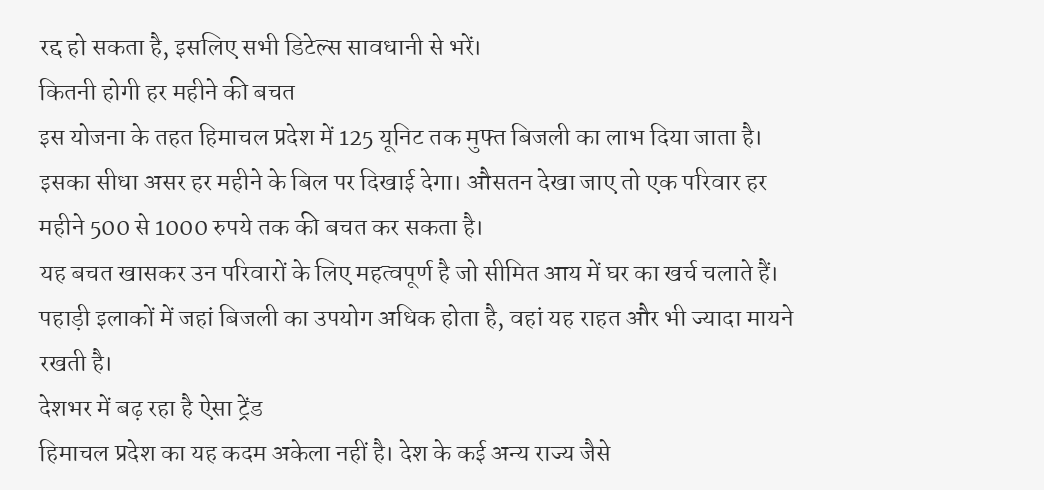रद्द हो सकता है, इसलिए सभी डिटेल्स सावधानी से भरें।
कितनी होगी हर महीने की बचत
इस योजना के तहत हिमाचल प्रदेश में 125 यूनिट तक मुफ्त बिजली का लाभ दिया जाता है। इसका सीधा असर हर महीने के बिल पर दिखाई देगा। औसतन देखा जाए तो एक परिवार हर महीने 500 से 1000 रुपये तक की बचत कर सकता है।
यह बचत खासकर उन परिवारों के लिए महत्वपूर्ण है जो सीमित आय में घर का खर्च चलाते हैं। पहाड़ी इलाकों में जहां बिजली का उपयोग अधिक होता है, वहां यह राहत और भी ज्यादा मायने रखती है।
देशभर में बढ़ रहा है ऐसा ट्रेंड
हिमाचल प्रदेश का यह कदम अकेला नहीं है। देश के कई अन्य राज्य जैसे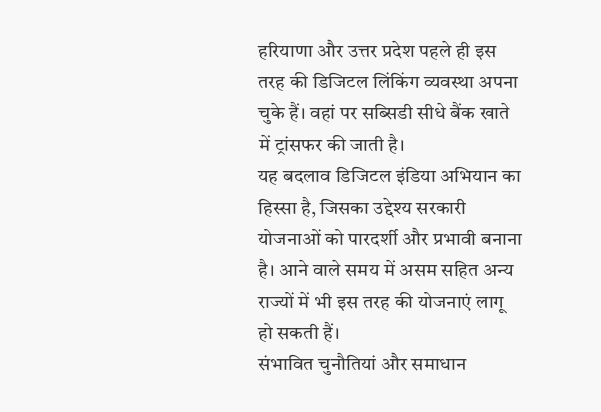हरियाणा और उत्तर प्रदेश पहले ही इस तरह की डिजिटल लिंकिंग व्यवस्था अपना चुके हैं। वहां पर सब्सिडी सीधे बैंक खाते में ट्रांसफर की जाती है।
यह बदलाव डिजिटल इंडिया अभियान का हिस्सा है, जिसका उद्देश्य सरकारी योजनाओं को पारदर्शी और प्रभावी बनाना है। आने वाले समय में असम सहित अन्य राज्यों में भी इस तरह की योजनाएं लागू हो सकती हैं।
संभावित चुनौतियां और समाधान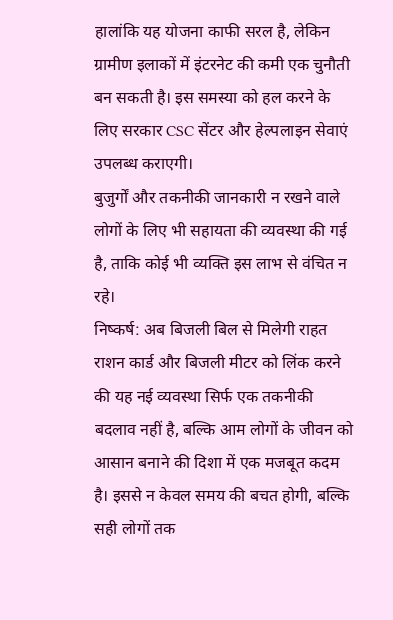हालांकि यह योजना काफी सरल है, लेकिन ग्रामीण इलाकों में इंटरनेट की कमी एक चुनौती बन सकती है। इस समस्या को हल करने के लिए सरकार CSC सेंटर और हेल्पलाइन सेवाएं उपलब्ध कराएगी।
बुजुर्गों और तकनीकी जानकारी न रखने वाले लोगों के लिए भी सहायता की व्यवस्था की गई है, ताकि कोई भी व्यक्ति इस लाभ से वंचित न रहे।
निष्कर्ष: अब बिजली बिल से मिलेगी राहत
राशन कार्ड और बिजली मीटर को लिंक करने की यह नई व्यवस्था सिर्फ एक तकनीकी बदलाव नहीं है, बल्कि आम लोगों के जीवन को आसान बनाने की दिशा में एक मजबूत कदम है। इससे न केवल समय की बचत होगी, बल्कि सही लोगों तक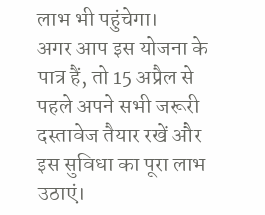लाभ भी पहुंचेगा।
अगर आप इस योजना के पात्र हैं, तो 15 अप्रैल से पहले अपने सभी जरूरी दस्तावेज तैयार रखें और इस सुविधा का पूरा लाभ उठाएं।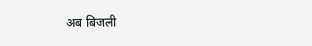अब बिजली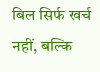बिल सिर्फ खर्च नहीं, बल्कि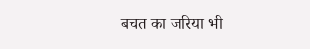बचत का जरिया भी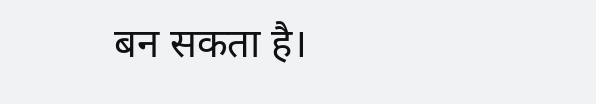बन सकता है।